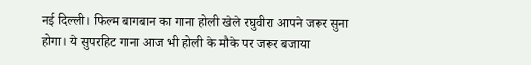नई दिल्ली। फिल्म बागबान का गाना होली खेले रघुवीरा आपने जरूर सुना होगा। ये सुपरहिट गाना आज भी होली के मौके पर जरूर बजाया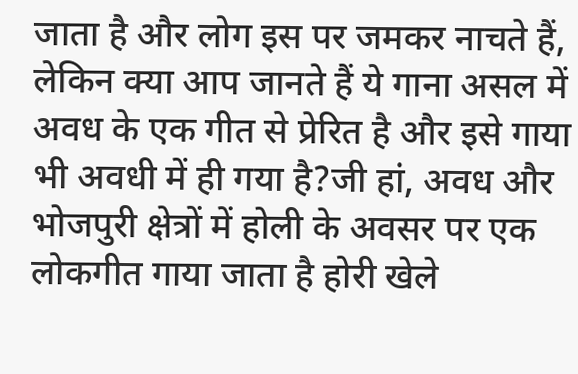जाता है और लोग इस पर जमकर नाचते हैं, लेकिन क्या आप जानते हैं ये गाना असल में अवध के एक गीत से प्रेरित है और इसे गाया भी अवधी में ही गया है?जी हां, अवध और भोजपुरी क्षेत्रों में होली के अवसर पर एक लोकगीत गाया जाता है होरी खेले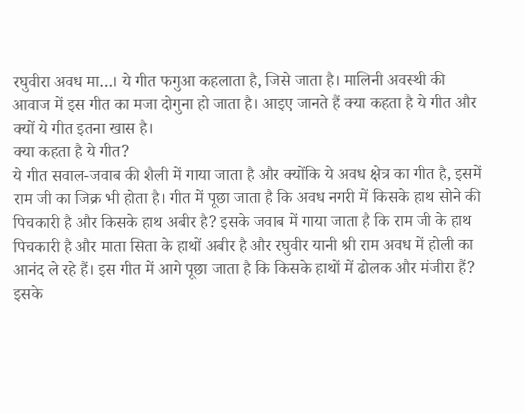रघुवीरा अवध मा…। ये गीत फगुआ कहलाता है, जिसे जाता है। मालिनी अवस्थी की आवाज में इस गीत का मजा दोगुना हो जाता है। आइए जानते हैं क्या कहता है ये गीत और क्यों ये गीत इतना खास है।
क्या कहता है ये गीत?
ये गीत सवाल-जवाब की शैली में गाया जाता है और क्योंकि ये अवध क्षेत्र का गीत है, इसमें राम जी का जिक्र भी होता है। गीत में पूछा जाता है कि अवध नगरी में किसके हाथ सोने की पिचकारी है और किसके हाथ अबीर है? इसके जवाब में गाया जाता है कि राम जी के हाथ पिचकारी है और माता सिता के हाथों अबीर है और रघुवीर यानी श्री राम अवध में होली का आनंद ले रहे हैं। इस गीत में आगे पूछा जाता है कि किसके हाथों में ढोलक और मंजीरा हैं? इसके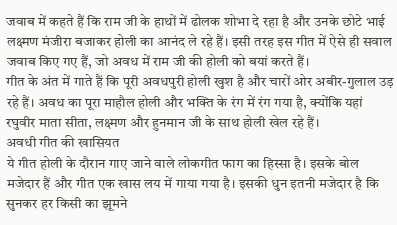जवाब में कहते हैं कि राम जी के हाथों में ढोलक शोभा दे रहा है और उनके छोटे भाई लक्ष्मण मंजीरा बजाकर होली का आनंद ले रहे हैं। इसी तरह इस गीत में ऐसे ही सवाल जवाब किए गए हैं, जो अवध में राम जी की होली को बयां करते हैं।
गीत के अंत में गाते हैं कि पूरी अवधपुरी होली खुश है और चारों ओर अबीर-गुलाल उड़ रहे हैं। अवध का पूरा माहौल होली और भक्ति के रंग में रंग गया है, क्योंकि यहां रघुवीर माता सीता, लक्ष्मण और हुनमान जी के साथ होली खेल रहे हैं।
अवधी गीत की खासियत
ये गीत होली के दौरान गाए जाने वाले लोकगीत फाग का हिस्सा है। इसके बोल मजेदार हैं और गीत एक खास लय में गाया गया है। इसकी धुन इतनी मजेदार है कि सुनकर हर किसी का झूमने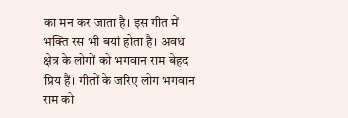का मन कर जाता है। इस गीत में भक्ति रस भी बयां होता है। अवध क्षेत्र के लोगों को भगवान राम बेहद प्रिय हैं। गीतों के जरिए लोग भगवान राम को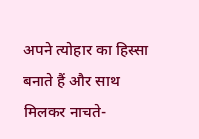अपने त्योहार का हिस्सा बनाते हैं और साथ मिलकर नाचते-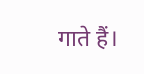गाते हैं।